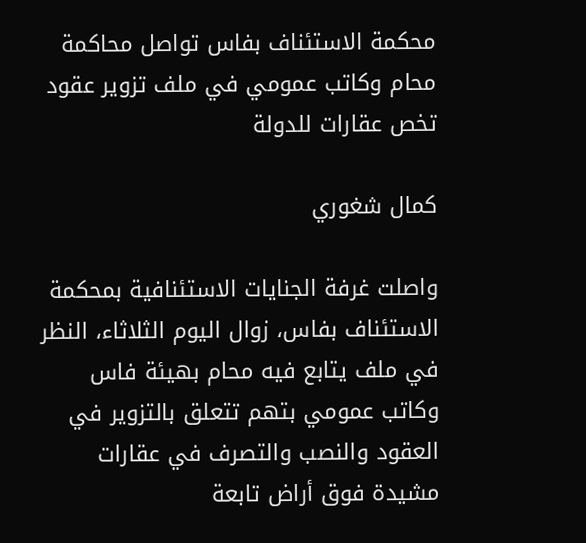محكمة الاستئناف بفاس تواصل محاكمة محام وكاتب عمومي في ملف تزوير عقود تخص عقارات للدولة

كمال شغوري

واصلت غرفة الجنايات الاستئنافية بمحكمة الاستئناف بفاس، زوال اليوم الثلاثاء، النظر في ملف يتابع فيه محام بهيئة فاس وكاتب عمومي بتهم تتعلق بالتزوير في العقود والنصب والتصرف في عقارات مشيدة فوق أراض تابعة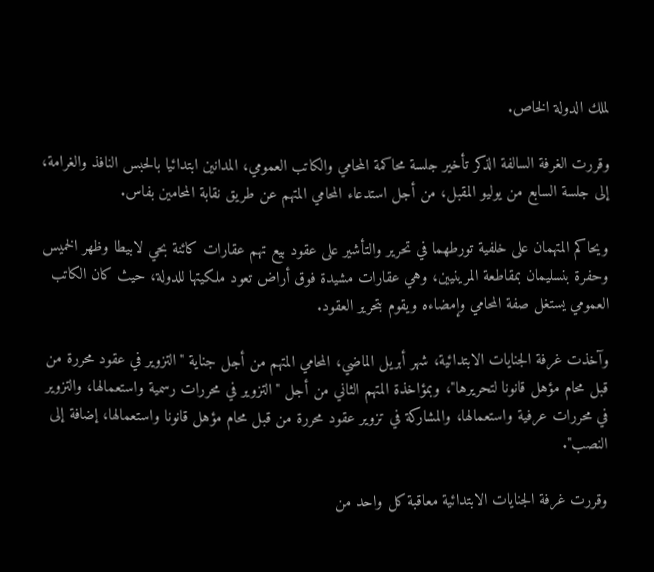لملك الدولة الخاص.

وقررت الغرفة السالفة الذكر تأخير جلسة محاكمة المحامي والكاتب العمومي، المدانين ابتدائيا بالحبس النافذ والغرامة، إلى جلسة السابع من يوليو المقبل، من أجل استدعاء المحامي المتهم عن طريق نقابة المحامين بفاس.

ويحاكم المتهمان على خلفية تورطهما في تحرير والتأشير على عقود بيع تهم عقارات كائنة بحي لابيطا وظهر الخميس وحفرة بنسليمان بمقاطعة المرينيين، وهي عقارات مشيدة فوق أراض تعود ملكيتها للدولة، حيث كان الكاتب العمومي يستغل صفة المحامي وإمضاءه ويقوم بتحرير العقود.

وآخذت غرفة الجنايات الابتدائية، شهر أبريل الماضي، المحامي المتهم من أجل جناية "التزوير في عقود محررة من قبل محام مؤهل قانونا لتحريرها"، وبمؤاخذة المتهم الثاني من أجل "التزوير في محررات رسمية واستعمالها، والتزوير في محررات عرفية واستعمالها، والمشاركة في تزوير عقود محررة من قبل محام مؤهل قانونا واستعمالها، إضافة إلى النصب".

وقررت غرفة الجنايات الابتدائية معاقبة كل واحد من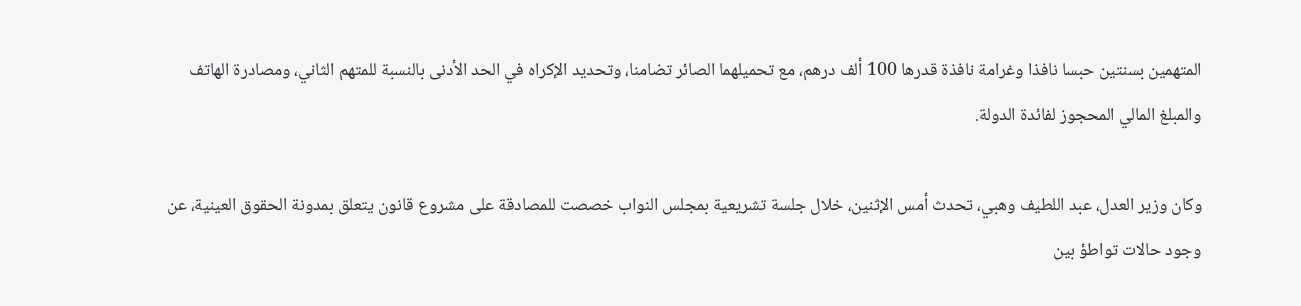المتهمين بسنتين حبسا نافذا وغرامة نافذة قدرها 100 ألف درهم، مع تحميلهما الصائر تضامنا، وتحديد الإكراه في الحد الأدنى بالنسبة للمتهم الثاني، ومصادرة الهاتف والمبلغ المالي المحجوز لفائدة الدولة.

وكان وزير العدل، عبد اللطيف وهبي، تحدث أمس الإثنين، خلال جلسة تشريعية بمجلس النواب خصصت للمصادقة على مشروع قانون يتعلق بمدونة الحقوق العينية، عن وجود حالات تواطؤ بين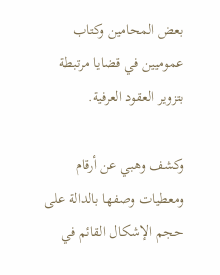بعض المحامين وكتاب عموميين في قضايا مرتبطة بتزوير العقود العرفية.

وكشف وهبي عن أرقام ومعطيات وصفها بالدالة على حجم الإشكال القائم في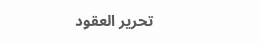تحرير العقود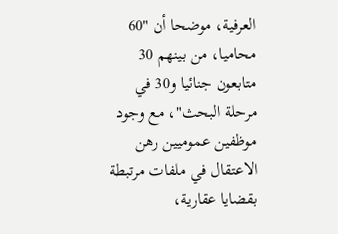العرفية، موضحا أن "60 محاميا، من بينهم 30 متابعون جنائيا و30 في مرحلة البحث"، مع وجود موظفين عموميين رهن الاعتقال في ملفات مرتبطة بقضايا عقارية،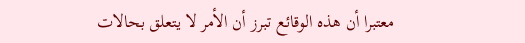معتبرا أن هذه الوقائع تبرز أن الأمر لا يتعلق بحالات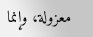معزولة، وإنما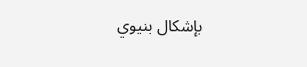بإشكال بنيوي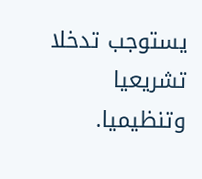يستوجب تدخلا تشريعيا وتنظيميا.